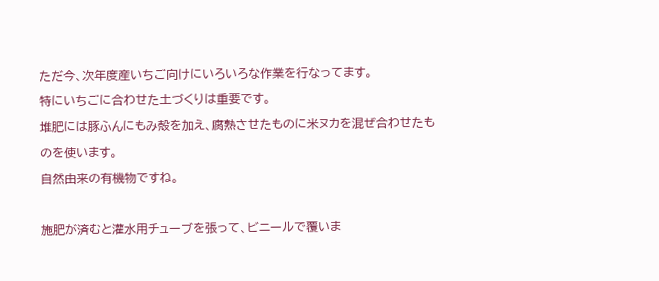ただ今、次年度産いちご向けにいろいろな作業を行なってます。
特にいちごに合わせた土づくりは重要です。
堆肥には豚ふんにもみ殻を加え、腐熟させたものに米ヌカを混ぜ合わせたものを使います。
自然由来の有機物ですね。

施肥が済むと灌水用チューブを張って、ビニールで覆いま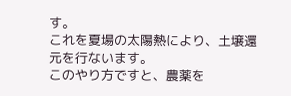す。
これを夏場の太陽熱により、土壌還元を行ないます。
このやり方ですと、農薬を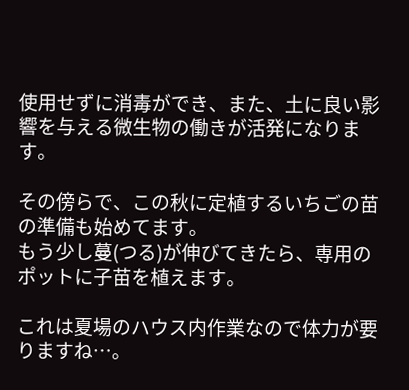使用せずに消毒ができ、また、土に良い影響を与える微生物の働きが活発になります。

その傍らで、この秋に定植するいちごの苗の準備も始めてます。
もう少し蔓(つる)が伸びてきたら、専用のポットに子苗を植えます。

これは夏場のハウス内作業なので体力が要りますね…。